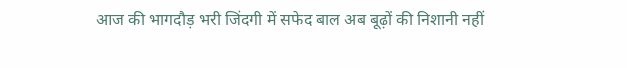आज की भागदौड़ भरी जिंदगी में सफेद बाल अब बूढ़ों की निशानी नहीं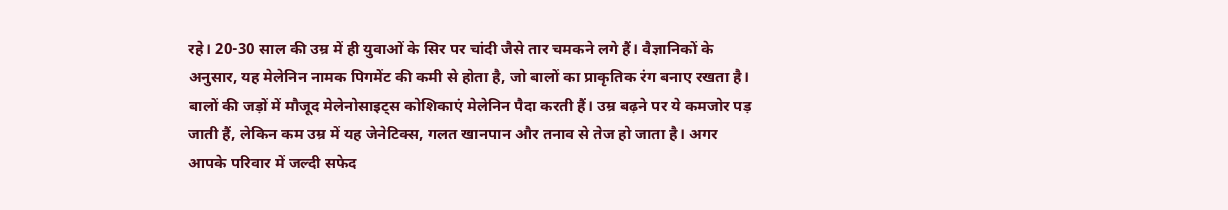रहे। 20-30 साल की उम्र में ही युवाओं के सिर पर चांदी जैसे तार चमकने लगे हैं। वैज्ञानिकों के अनुसार, यह मेलेनिन नामक पिगमेंट की कमी से होता है, जो बालों का प्राकृतिक रंग बनाए रखता है।
बालों की जड़ों में मौजूद मेलेनोसाइट्स कोशिकाएं मेलेनिन पैदा करती हैं। उम्र बढ़ने पर ये कमजोर पड़ जाती हैं, लेकिन कम उम्र में यह जेनेटिक्स, गलत खानपान और तनाव से तेज हो जाता है। अगर आपके परिवार में जल्दी सफेद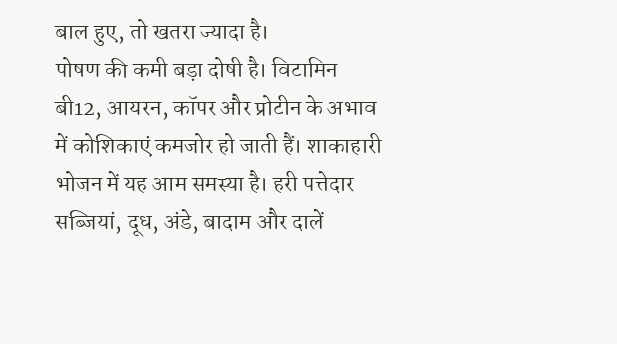बाल हुए, तो खतरा ज्यादा है।
पोषण की कमी बड़ा दोषी है। विटामिन बी12, आयरन, कॉपर और प्रोटीन के अभाव में कोशिकाएं कमजोर हो जाती हैं। शाकाहारी भोजन में यह आम समस्या है। हरी पत्तेदार सब्जियां, दूध, अंडे, बादाम और दालें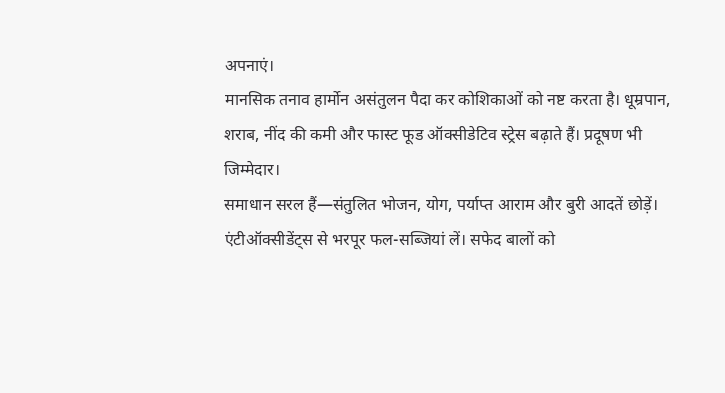अपनाएं।
मानसिक तनाव हार्मोन असंतुलन पैदा कर कोशिकाओं को नष्ट करता है। धूम्रपान, शराब, नींद की कमी और फास्ट फूड ऑक्सीडेटिव स्ट्रेस बढ़ाते हैं। प्रदूषण भी जिम्मेदार।
समाधान सरल हैं—संतुलित भोजन, योग, पर्याप्त आराम और बुरी आदतें छोड़ें। एंटीऑक्सीडेंट्स से भरपूर फल-सब्जियां लें। सफेद बालों को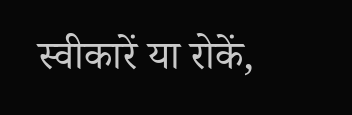स्वीकारें या रोकें,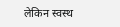लेकिन स्वस्थ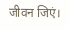जीवन जिएं।